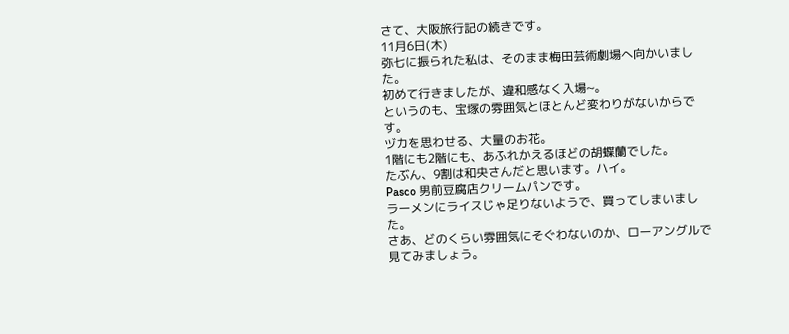さて、大阪旅行記の続きです。
11月6日(木)
弥七に振られた私は、そのまま梅田芸術劇場へ向かいました。
初めて行きましたが、違和感なく入場~。
というのも、宝塚の雰囲気とほとんど変わりがないからです。
ヅカを思わせる、大量のお花。
1階にも2階にも、あふれかえるほどの胡蝶蘭でした。
たぶん、9割は和央さんだと思います。ハイ。
Pasco 男前豆腐店クリームパンです。
ラーメンにライスじゃ足りないようで、買ってしまいました。
さあ、どのくらい雰囲気にそぐわないのか、ローアングルで見てみましょう。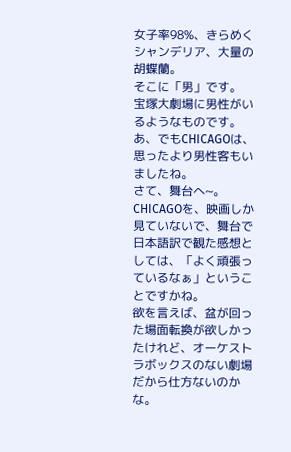女子率98%、きらめくシャンデリア、大量の胡蝶蘭。
そこに「男」です。
宝塚大劇場に男性がいるようなものです。
あ、でもCHICAGOは、思ったより男性客もいましたね。
さて、舞台へ~。
CHICAGOを、映画しか見ていないで、舞台で日本語訳で観た感想としては、「よく頑張っているなぁ」ということですかね。
欲を言えば、盆が回った場面転換が欲しかったけれど、オーケストラボックスのない劇場だから仕方ないのかな。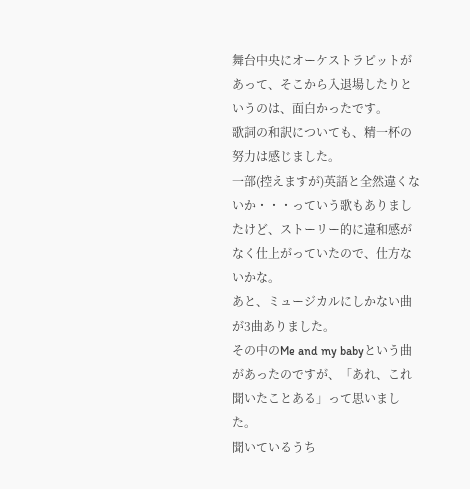舞台中央にオーケストラピットがあって、そこから入退場したりというのは、面白かったです。
歌詞の和訳についても、精一杯の努力は感じました。
一部(控えますが)英語と全然違くないか・・・っていう歌もありましたけど、ストーリー的に違和感がなく仕上がっていたので、仕方ないかな。
あと、ミュージカルにしかない曲が3曲ありました。
その中のMe and my babyという曲があったのですが、「あれ、これ聞いたことある」って思いました。
聞いているうち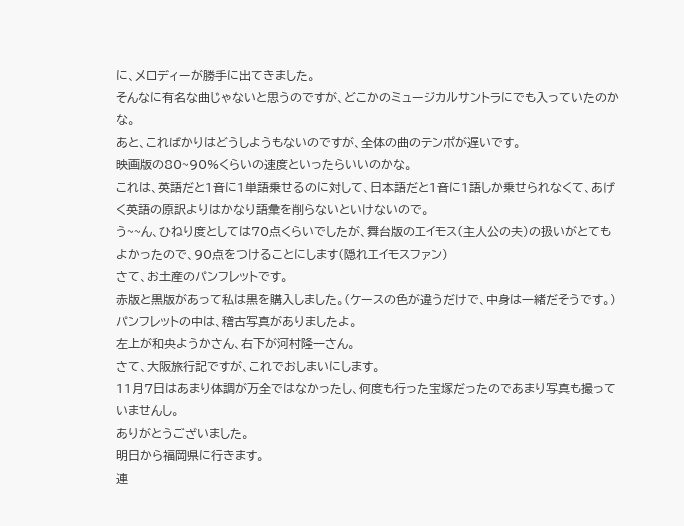に、メロディーが勝手に出てきました。
そんなに有名な曲じゃないと思うのですが、どこかのミュージカルサントラにでも入っていたのかな。
あと、こればかりはどうしようもないのですが、全体の曲のテンポが遅いです。
映画版の80~90%くらいの速度といったらいいのかな。
これは、英語だと1音に1単語乗せるのに対して、日本語だと1音に1語しか乗せられなくて、あげく英語の原訳よりはかなり語彙を削らないといけないので。
う~~ん、ひねり度としては70点くらいでしたが、舞台版のエイモス(主人公の夫)の扱いがとてもよかったので、90点をつけることにします(隠れエイモスファン)
さて、お土産のパンフレットです。
赤版と黒版があって私は黒を購入しました。(ケースの色が違うだけで、中身は一緒だそうです。)
パンフレットの中は、稽古写真がありましたよ。
左上が和央ようかさん、右下が河村隆一さん。
さて、大阪旅行記ですが、これでおしまいにします。
11月7日はあまり体調が万全ではなかったし、何度も行った宝塚だったのであまり写真も撮っていませんし。
ありがとうございました。
明日から福岡県に行きます。
連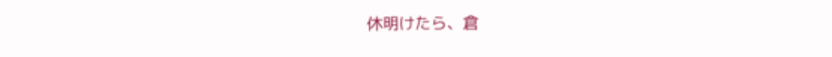休明けたら、倉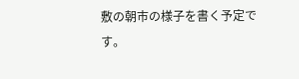敷の朝市の様子を書く予定です。